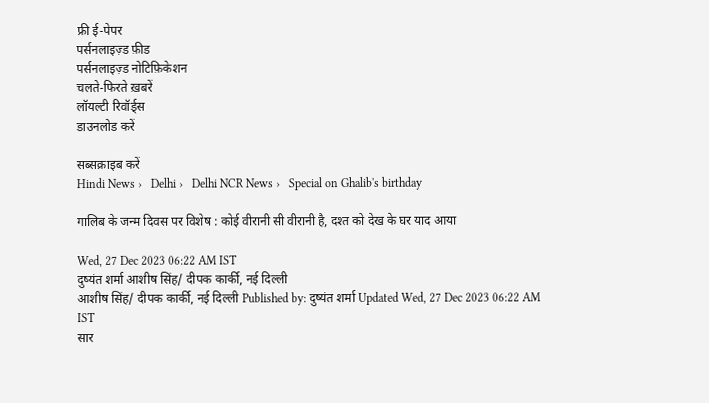फ्री ई-पेपर
पर्सनलाइज़्ड फ़ीड
पर्सनलाइज़्ड नोटिफ़िकेशन
चलते-फिरते ख़बरें
लॉयल्टी रिवॉर्ड्स
डाउनलोड करें

सब्सक्राइब करें
Hindi News ›   Delhi ›   Delhi NCR News ›   Special on Ghalib's birthday

गालिब के जन्म दिवस पर विशेष : कोई वीरानी सी वीरानी है, दश्त को देख के घर याद आया

Wed, 27 Dec 2023 06:22 AM IST
दुष्यंत शर्मा आशीष सिंह/ दीपक कार्की, नई दिल्ली
आशीष सिंह/ दीपक कार्की, नई दिल्ली Published by: दुष्यंत शर्मा Updated Wed, 27 Dec 2023 06:22 AM IST
सार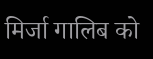मिर्जा गालिब को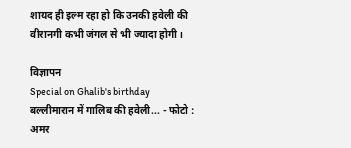शायद ही इल्म रहा हो कि उनकी हवेली की वीरानगी कभी जंगल से भी ज्यादा होगी।

विज्ञापन
Special on Ghalib's birthday
बल्लीमारान में गालिब की हवेली... - फोटो : अमर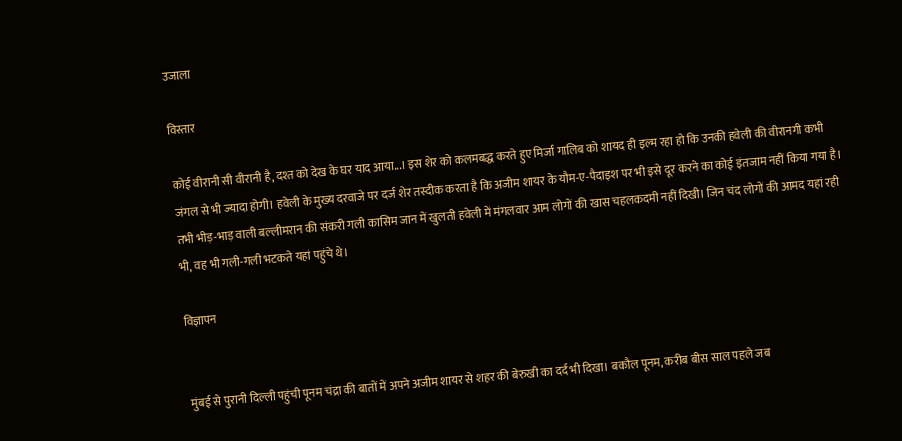उजाला

विस्तार

कोई वीरानी सी वीरानी है, दश्त को देख के घर याद आया...। इस शेर को कलमबद्ध करते हुए मिर्जा गालिब को शायद ही इल्म रहा हो कि उनकी हवेली की वीरानगी कभी जंगल से भी ज्यादा होगी। हवेली के मुख्य दरवाजे पर दर्ज शेर तस्दीक करता है कि अजीम शायर के यौम-ए-पैदाइश पर भी इसे दूर करने का कोई इंतजाम नहीं किया गया है। तभी भीड़-भाड़ वाली बल्लीमरान की संकरी गली कासिम जान में खुलती हवेली में मंगलवार आम लोगों की खास चहलकदमी नहीं दिखी। जिन चंद लोगों की आमद यहां रही भी, वह भी गली-गली भटकते यहां पहुंचे थे।

विज्ञापन


मुंबई से पुरानी दिल्ली पहुंची पूनम चंद्रा की बातों में अपने अजीम शायर से शहर की बेरुखी का दर्द भी दिखा। बकौल पूनम, करीब बीस साल पहले जब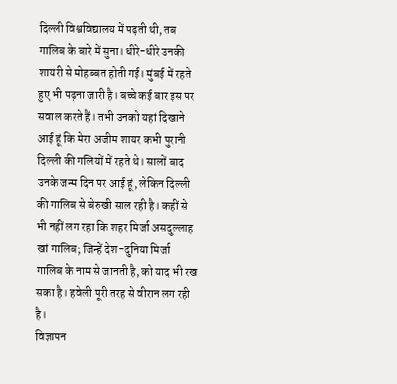दिल्ली विश्वविद्यालय में पढ़ती थी, तब गालिब के बारे में सुना। धीरे-धीरे उनकी शायरी से मोहब्बत होती गई। मुंबई में रहते हुए भी पढ़ना जारी है। बच्चे कई बार इस पर सवाल करते हैं। तभी उनको यहां दिखाने आई हूं कि मेरा अजीम शायर कभी पुरानी दिल्ली की गलियों में रहते थे। सालों बाद उनके जन्म दिन पर आई हूं, लेकिन दिल्ली की गालिब से बेरुखी साल रही है। कहीं से भी नहीं लग रहा कि शहर मिर्जा असदुल्लाह खां गालिब; जिन्हें देश-दुनिया मिर्जा गालिब के नाम से जानती है, को याद भी रख सका है। हवेली पूरी तरह से वीरान लग रही है।
विज्ञापन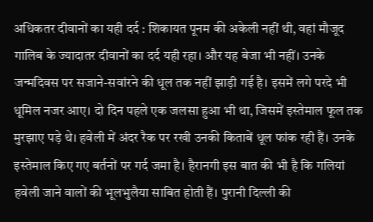अधिकतर दीवानों का यही दर्द : शिकायत पूनम की अकेली नहीं थी, वहां मौजूद गालिब के ज्यादातर दीवानों का दर्द यही रहा। और यह बेजा भी नहीं। उनके जन्मदिवस पर सजाने-सवांरने की धूल तक नहीं झाड़ी गई है। इसमें लगे परदे भी धूमिल नजर आए। दो दिन पहले एक जलसा हुआ भी था, जिसमें इस्तेमाल फूल तक मुरझाए पड़े थे। हवेली में अंदर रैक पर रखी उनकी किताबें धूल फांक रही हैं। उनके इस्तेमाल किए गए बर्तनों पर गर्द जमा है। हैरानगी इस बात की भी है कि गलियां हवेली जाने वालों की भूलभुलैया साबित होती हैं। पुरानी दिल्ली की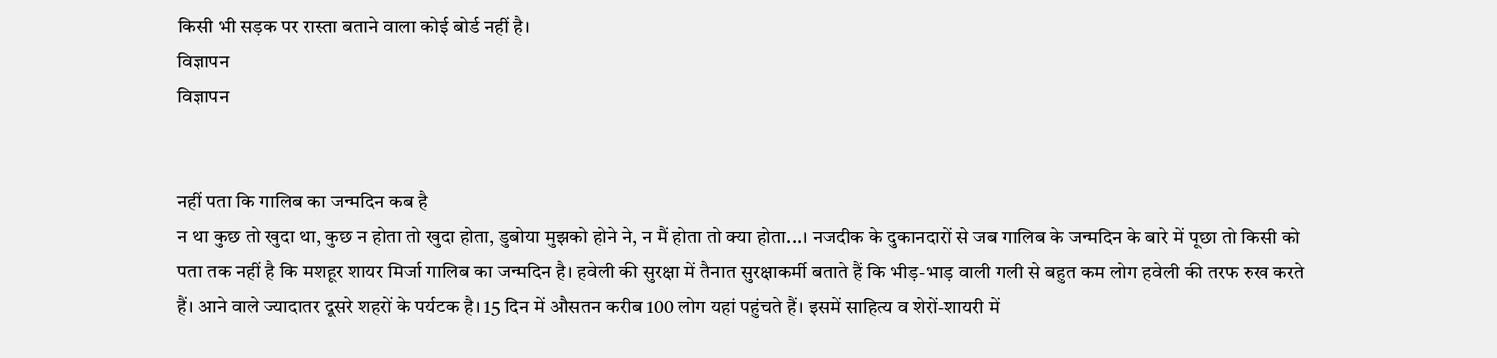किसी भी सड़क पर रास्ता बताने वाला कोई बोर्ड नहीं है।
विज्ञापन
विज्ञापन


नहीं पता कि गालिब का जन्मदिन कब है
न था कुछ तो खुदा था, कुछ न होता तो खुदा होता, डुबोया मुझको होने ने, न मैं होता तो क्या होता...। नजदीक के दुकानदारों से जब गालिब के जन्मदिन के बारे में पूछा तो किसी को पता तक नहीं है कि मशहूर शायर मिर्जा गालिब का जन्मदिन है। हवेली की सुरक्षा में तैनात सुरक्षाकर्मी बताते हैं कि भीड़-भाड़ वाली गली से बहुत कम लोग हवेली की तरफ रुख करते हैं। आने वाले ज्यादातर दूसरे शहरों के पर्यटक है। 15 दिन में औसतन करीब 100 लोग यहां पहुंचते हैं। इसमें साहित्य व शेरों-शायरी में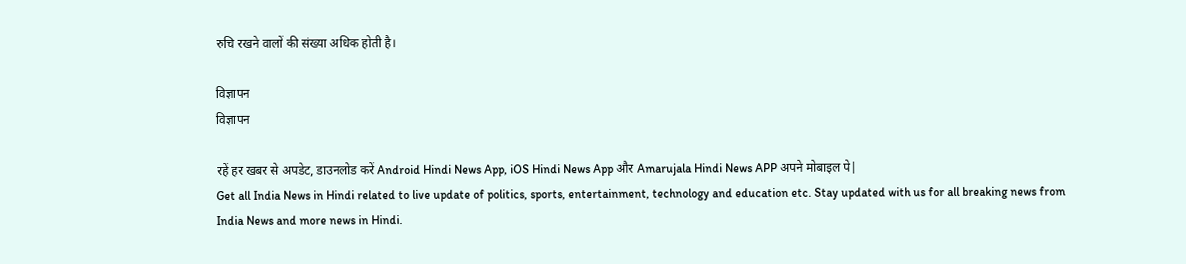रुचि रखने वालों की संख्या अधिक होती है।

विज्ञापन
विज्ञापन

रहें हर खबर से अपडेट, डाउनलोड करें Android Hindi News App, iOS Hindi News App और Amarujala Hindi News APP अपने मोबाइल पे|
Get all India News in Hindi related to live update of politics, sports, entertainment, technology and education etc. Stay updated with us for all breaking news from India News and more news in Hindi.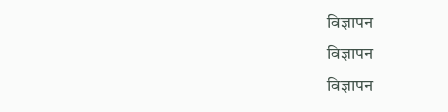विज्ञापन
विज्ञापन
विज्ञापन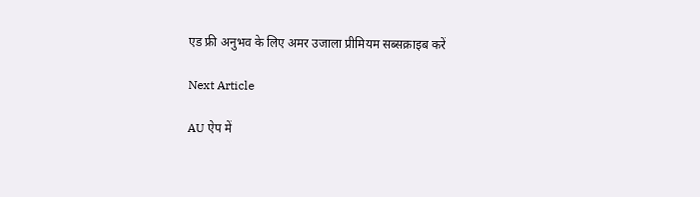एड फ्री अनुभव के लिए अमर उजाला प्रीमियम सब्सक्राइब करें

Next Article

AU ऐप में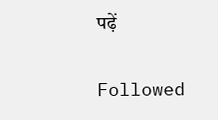पढ़ें

Followed